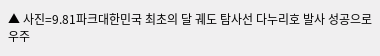▲ 사진=9.81파크대한민국 최초의 달 궤도 탐사선 다누리호 발사 성공으로 우주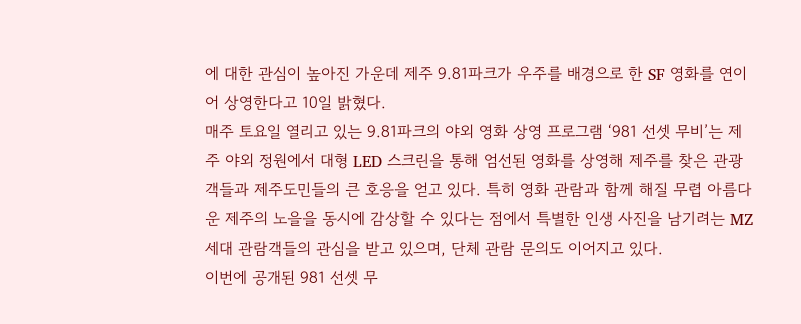에 대한 관심이 높아진 가운데 제주 9.81파크가 우주를 배경으로 한 SF 영화를 연이어 상영한다고 10일 밝혔다.
매주 토요일 열리고 있는 9.81파크의 야외 영화 상영 프로그램 ‘981 선셋 무비’는 제주 야외 정원에서 대형 LED 스크린을 통해 엄선된 영화를 상영해 제주를 찾은 관광객들과 제주도민들의 큰 호응을 얻고 있다. 특히 영화 관람과 함께 해질 무렵 아름다운 제주의 노을을 동시에 감상할 수 있다는 점에서 특별한 인생 사진을 남기려는 MZ 세대 관람객들의 관심을 받고 있으며, 단체 관람 문의도 이어지고 있다.
이번에 공개된 981 선셋 무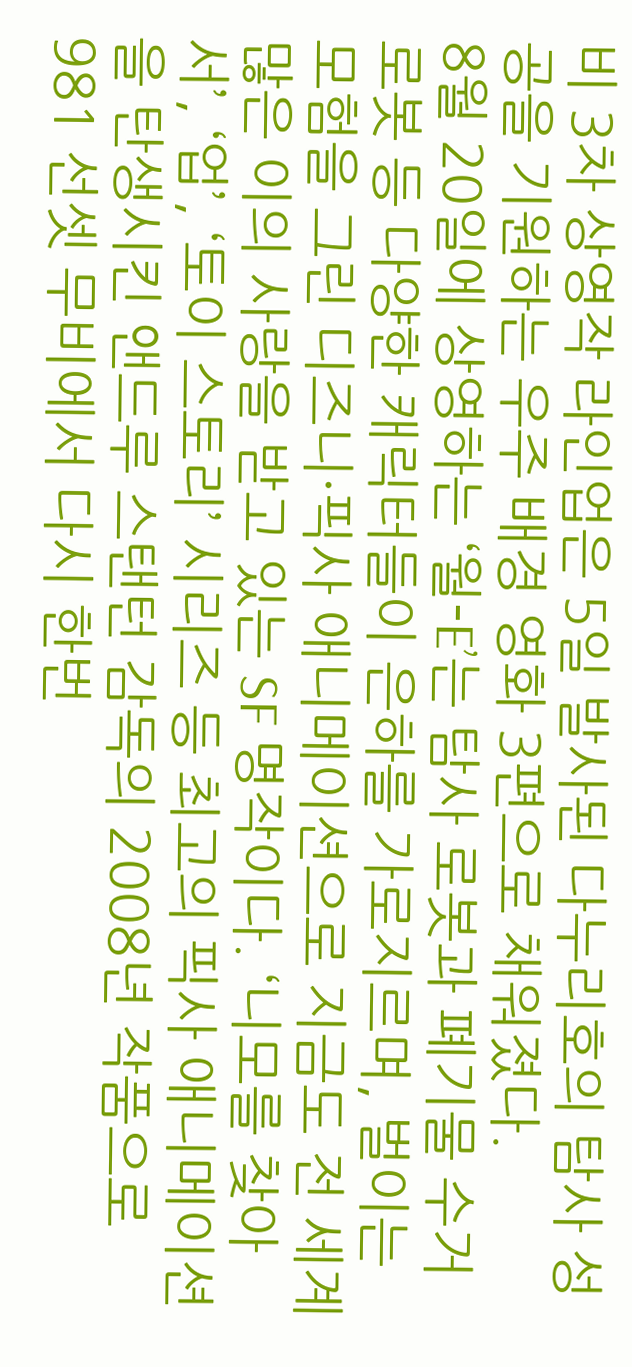비 3차 상영작 라인업은 5일 발사된 다누리호의 탐사 성공을 기원하는 우주 배경 영화 3편으로 채워졌다.
8월 20일에 상영하는 ‘월-E’는 탐사 로봇과 폐기물 수거 로봇 등 다양한 캐릭터들이 은하를 가로지르며, 벌이는 모험을 그린 디즈니·픽사 애니메이션으로 지금도 전 세계 많은 이의 사랑을 받고 있는 SF 명작이다. ‘니모를 찾아서’, ‘업’, ‘토이 스토리’ 시리즈 등 최고의 픽사 애니메이션을 탄생시킨 앤드루 스탠턴 감독의 2008년 작품으로 981 선셋 무비에서 다시 한번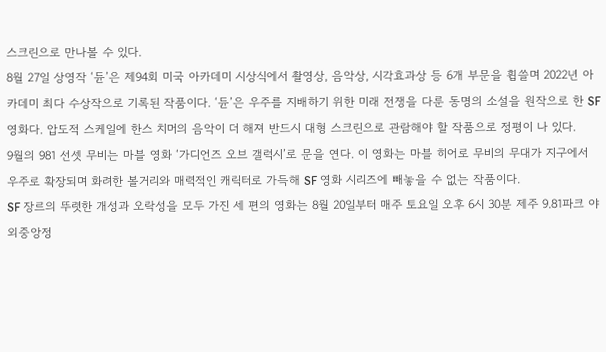스크린으로 만나볼 수 있다.
8월 27일 상영작 ‘듄’은 제94회 미국 아카데미 시상식에서 촬영상, 음악상, 시각효과상 등 6개 부문을 휩쓸며 2022년 아카데미 최다 수상작으로 기록된 작품이다. ‘듄’은 우주를 지배하기 위한 미래 전쟁을 다룬 동명의 소설을 원작으로 한 SF 영화다. 압도적 스케일에 한스 치머의 음악이 더 해져 반드시 대형 스크린으로 관람해야 할 작품으로 정평이 나 있다.
9월의 981 선셋 무비는 마블 영화 ‘가디언즈 오브 갤럭시’로 문을 연다. 이 영화는 마블 히어로 무비의 무대가 지구에서 우주로 확장되며 화려한 볼거리와 매력적인 캐릭터로 가득해 SF 영화 시리즈에 빼놓을 수 없는 작품이다.
SF 장르의 뚜렷한 개성과 오락성을 모두 가진 세 편의 영화는 8월 20일부터 매주 토요일 오후 6시 30분 제주 9.81파크 야외중앙정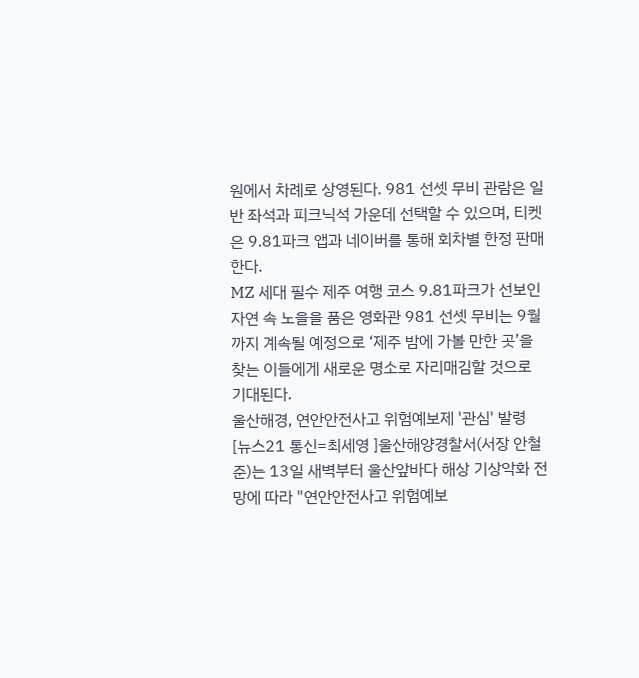원에서 차례로 상영된다. 981 선셋 무비 관람은 일반 좌석과 피크닉석 가운데 선택할 수 있으며, 티켓은 9.81파크 앱과 네이버를 통해 회차별 한정 판매한다.
MZ 세대 필수 제주 여행 코스 9.81파크가 선보인 자연 속 노을을 품은 영화관 981 선셋 무비는 9월까지 계속될 예정으로 ‘제주 밤에 가볼 만한 곳’을 찾는 이들에게 새로운 명소로 자리매김할 것으로 기대된다.
울산해경, 연안안전사고 위험예보제 '관심' 발령
[뉴스21 통신=최세영 ]울산해양경찰서(서장 안철준)는 13일 새벽부터 울산앞바다 해상 기상악화 전망에 따라 "연안안전사고 위험예보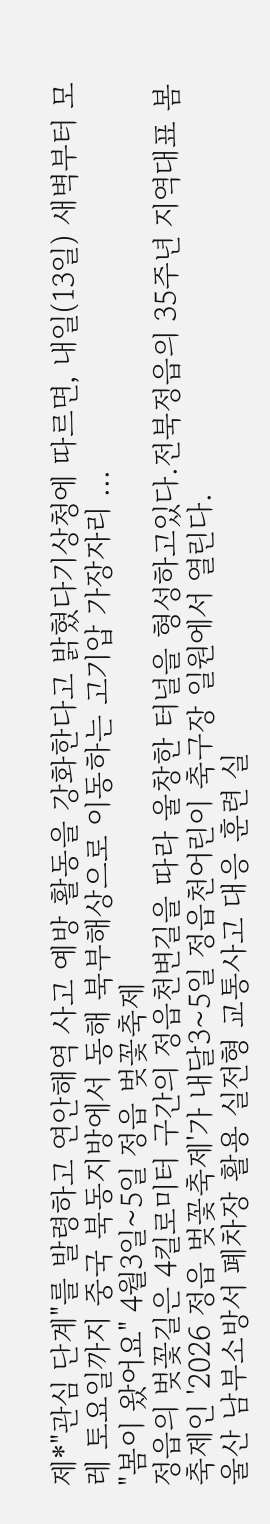제*"관심 단계"를 발령하고 연안해역 사고 예방 활동을 강화한다고 밝혔다기상청에 따르면, 내일(13일) 새벽부터 모레 토요일까지 중국 북동지방에서 동해 북부해상으로 이동하는 고기압 가장자리 ...
"봄이 왔어요" 4월3일~5일 정읍 벚꽃축제
정읍의 벚꽃길은 4킬로미터 구간의 정읍천변길을 따라 울창한 터널을 형성하고있다.전북정읍의 35주년 지역대표 봄축제인 '2026 정읍 벚꽃축제'가 내달3~5일 정읍천어린이 축구장 일원에서 열린다.
울산 남부소방서 폐차장 활용 실전형 교통사고 대응 훈련 실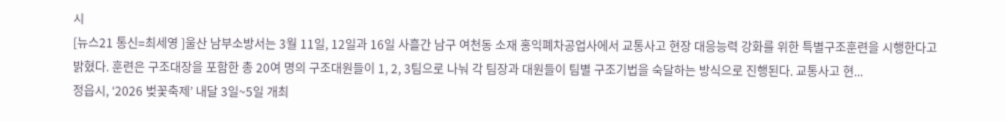시
[뉴스21 통신=최세영 ]울산 남부소방서는 3월 11일, 12일과 16일 사흘간 남구 여천동 소재 홍익폐차공업사에서 교통사고 현장 대응능력 강화를 위한 특별구조훈련을 시행한다고 밝혔다. 훈련은 구조대장을 포함한 총 20여 명의 구조대원들이 1, 2, 3팀으로 나눠 각 팀장과 대원들이 팀별 구조기법을 숙달하는 방식으로 진행된다. 교통사고 현...
정읍시, ‘2026 벚꽃축제’ 내달 3일~5일 개최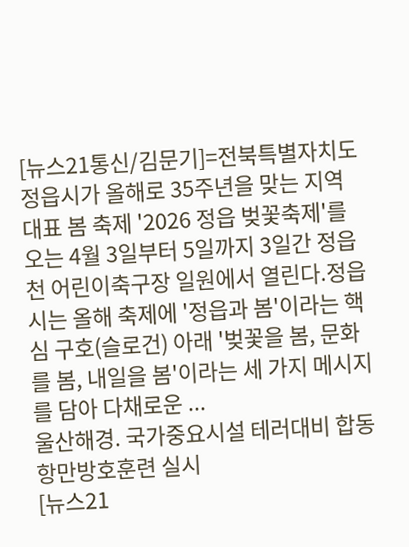[뉴스21통신/김문기]=전북특별자치도 정읍시가 올해로 35주년을 맞는 지역 대표 봄 축제 '2026 정읍 벚꽃축제'를 오는 4월 3일부터 5일까지 3일간 정읍천 어린이축구장 일원에서 열린다.정읍시는 올해 축제에 '정읍과 봄'이라는 핵심 구호(슬로건) 아래 '벚꽃을 봄, 문화를 봄, 내일을 봄'이라는 세 가지 메시지를 담아 다채로운 ...
울산해경. 국가중요시설 테러대비 합동 항만방호훈련 실시
[뉴스21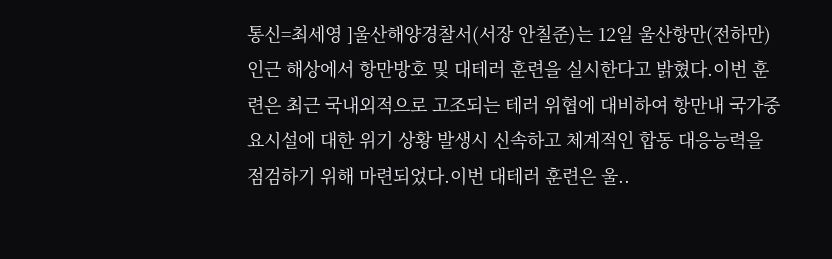통신=최세영 ]울산해양경찰서(서장 안칠준)는 12일 울산항만(전하만) 인근 해상에서 항만방호 및 대테러 훈련을 실시한다고 밝혔다.이번 훈련은 최근 국내외적으로 고조되는 테러 위협에 대비하여 항만내 국가중요시설에 대한 위기 상황 발생시 신속하고 체계적인 합동 대응능력을 점검하기 위해 마련되었다.이번 대테러 훈련은 울..